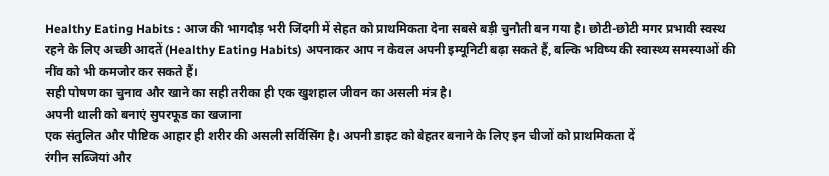Healthy Eating Habits : आज की भागदौड़ भरी जिंदगी में सेहत को प्राथमिकता देना सबसे बड़ी चुनौती बन गया है। छोटी-छोटी मगर प्रभावी स्वस्थ रहने के लिए अच्छी आदतें (Healthy Eating Habits) अपनाकर आप न केवल अपनी इम्यूनिटी बढ़ा सकते हैं, बल्कि भविष्य की स्वास्थ्य समस्याओं की नींव को भी कमजोर कर सकते हैं।
सही पोषण का चुनाव और खाने का सही तरीका ही एक खुशहाल जीवन का असली मंत्र है।
अपनी थाली को बनाएं सुपरफूड का खजाना
एक संतुलित और पौष्टिक आहार ही शरीर की असली सर्विसिंग है। अपनी डाइट को बेहतर बनाने के लिए इन चीजों को प्राथमिकता दें
रंगीन सब्जियां और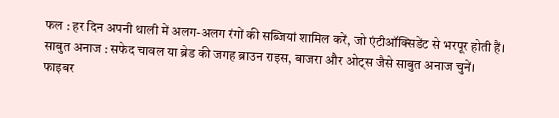फल : हर दिन अपनी थाली में अलग-अलग रंगों की सब्जियां शामिल करें, जो एंटीऑक्सिडेंट से भरपूर होती हैं।
साबुत अनाज : सफेद चावल या ब्रेड की जगह ब्राउन राइस, बाजरा और ओट्स जैसे साबुत अनाज चुनें।
फाइबर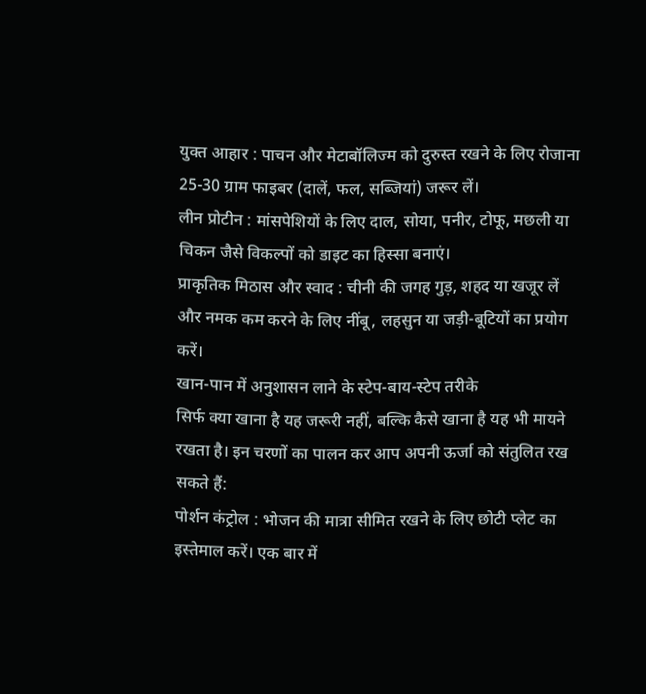युक्त आहार : पाचन और मेटाबॉलिज्म को दुरुस्त रखने के लिए रोजाना 25-30 ग्राम फाइबर (दालें, फल, सब्जियां) जरूर लें।
लीन प्रोटीन : मांसपेशियों के लिए दाल, सोया, पनीर, टोफू, मछली या चिकन जैसे विकल्पों को डाइट का हिस्सा बनाएं।
प्राकृतिक मिठास और स्वाद : चीनी की जगह गुड़, शहद या खजूर लें और नमक कम करने के लिए नींबू, लहसुन या जड़ी-बूटियों का प्रयोग करें।
खान-पान में अनुशासन लाने के स्टेप-बाय-स्टेप तरीके
सिर्फ क्या खाना है यह जरूरी नहीं, बल्कि कैसे खाना है यह भी मायने रखता है। इन चरणों का पालन कर आप अपनी ऊर्जा को संतुलित रख सकते हैं:
पोर्शन कंट्रोल : भोजन की मात्रा सीमित रखने के लिए छोटी प्लेट का इस्तेमाल करें। एक बार में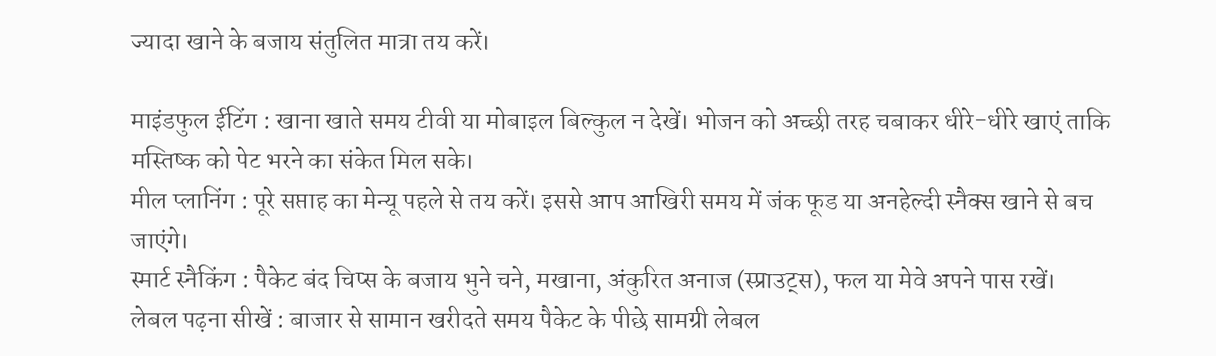ज्यादा खाने के बजाय संतुलित मात्रा तय करें।

माइंडफुल ईटिंग : खाना खाते समय टीवी या मोबाइल बिल्कुल न देखें। भोजन को अच्छी तरह चबाकर धीरे-धीरे खाएं ताकि मस्तिष्क को पेट भरने का संकेत मिल सके।
मील प्लानिंग : पूरे सप्ताह का मेन्यू पहले से तय करें। इससे आप आखिरी समय में जंक फूड या अनहेल्दी स्नैक्स खाने से बच जाएंगे।
स्मार्ट स्नैकिंग : पैकेट बंद चिप्स के बजाय भुने चने, मखाना, अंकुरित अनाज (स्प्राउट्स), फल या मेवे अपने पास रखें।
लेबल पढ़ना सीखें : बाजार से सामान खरीदते समय पैकेट के पीछे सामग्री लेबल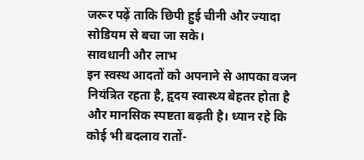जरूर पढ़ें ताकि छिपी हुई चीनी और ज्यादा सोडियम से बचा जा सके।
सावधानी और लाभ
इन स्वस्थ आदतों को अपनाने से आपका वजन नियंत्रित रहता है, हृदय स्वास्थ्य बेहतर होता है और मानसिक स्पष्टता बढ़ती है। ध्यान रहे कि कोई भी बदलाव रातों-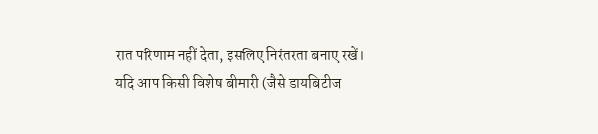रात परिणाम नहीं देता, इसलिए निरंतरता बनाए रखें।
यदि आप किसी विशेष बीमारी (जैसे डायबिटीज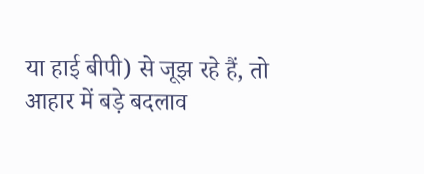या हाई बीपी) से जूझ रहे हैं, तो आहार में बड़े बदलाव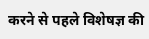करने से पहले विशेषज्ञ की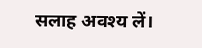सलाह अवश्य लें।